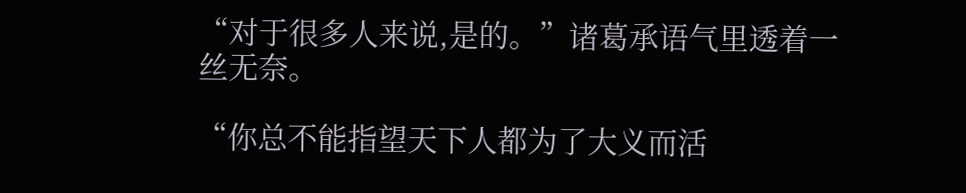“对于很多人来说,是的。”诸葛承语气里透着一丝无奈。

“你总不能指望天下人都为了大义而活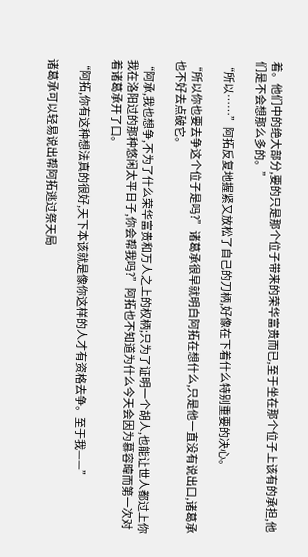着。他们中的绝大部分,要的只是那个位子带来的荣华富贵而已,至于坐在那个位子上该有的承担,他们是不会想那么多的。”

“所以……”阿拓反复地握紧又放松了自己的刀柄,好像在下着什么特别重要的决心。

“所以你也要去争这个位子是吗?”诸葛承很早就明白阿拓在想什么,只是他一直没有说出口,诸葛承也不好去点破它。

“阿承,我也想争,不为了什么荣华富贵和万人之上的权柄;只为了证明一个胡人,也能让世人都过上你我在洛阳过的那种悠闲太平日子,你会帮我吗?”阿拓也不知道为什么今天会因为慕容暐而第一次对着诸葛承开了口。

“阿拓,你有这种想法真的很好,天下本该就是像你这样的人才有资格去争。至于我——”

诸葛承可以轻易说出帮阿拓逃过祭天局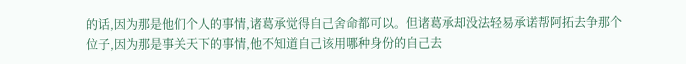的话,因为那是他们个人的事情,诸葛承觉得自己舍命都可以。但诸葛承却没法轻易承诺帮阿拓去争那个位子,因为那是事关天下的事情,他不知道自己该用哪种身份的自己去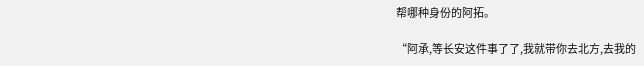帮哪种身份的阿拓。

“阿承,等长安这件事了了,我就带你去北方,去我的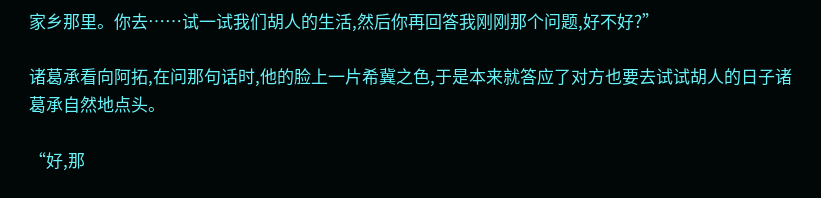家乡那里。你去……试一试我们胡人的生活,然后你再回答我刚刚那个问题,好不好?”

诸葛承看向阿拓,在问那句话时,他的脸上一片希冀之色,于是本来就答应了对方也要去试试胡人的日子诸葛承自然地点头。

“好,那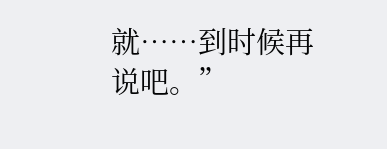就……到时候再说吧。”